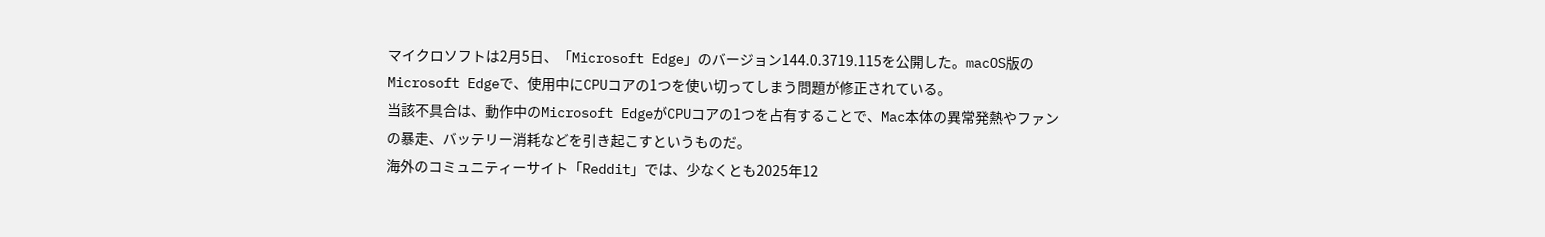マイクロソフトは2月5日、「Microsoft Edge」のバージョン144.0.3719.115を公開した。macOS版のMicrosoft Edgeで、使用中にCPUコアの1つを使い切ってしまう問題が修正されている。
当該不具合は、動作中のMicrosoft EdgeがCPUコアの1つを占有することで、Mac本体の異常発熱やファンの暴走、バッテリー消耗などを引き起こすというものだ。
海外のコミュニティーサイト「Reddit」では、少なくとも2025年12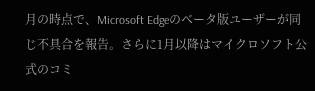月の時点で、Microsoft Edgeのベータ版ユーザーが同じ不具合を報告。さらに1月以降はマイクロソフト公式のコミ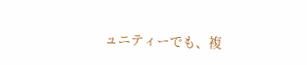ュニティーでも、複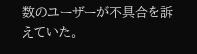数のユーザーが不具合を訴えていた。